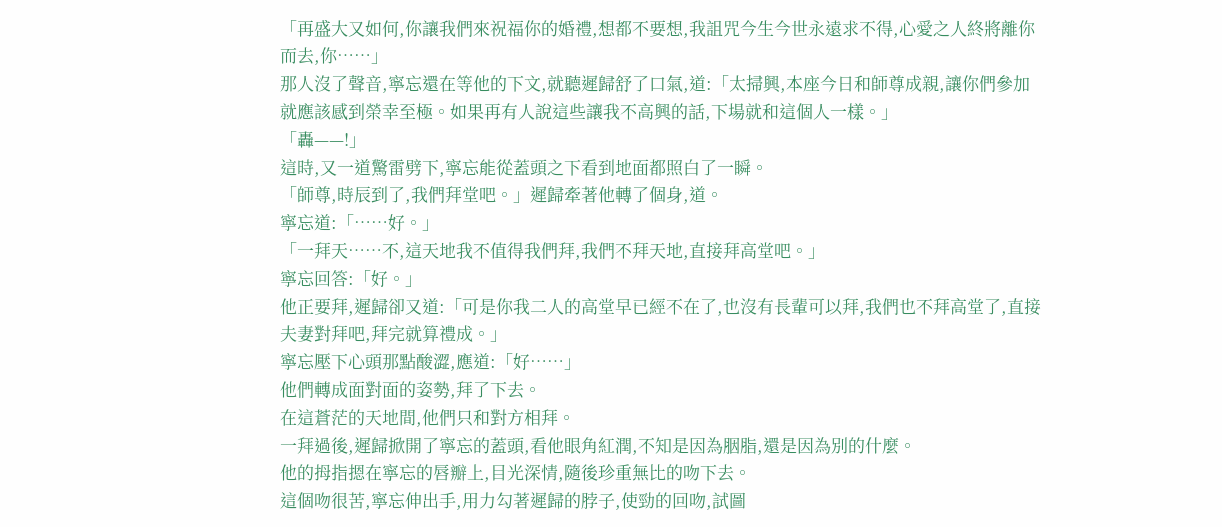「再盛大又如何,你讓我們來祝福你的婚禮,想都不要想,我詛咒今生今世永遠求不得,心愛之人終將離你而去,你……」
那人沒了聲音,寧忘還在等他的下文,就聽遲歸舒了口氣,道:「太掃興,本座今日和師尊成親,讓你們參加就應該感到榮幸至極。如果再有人說這些讓我不高興的話,下場就和這個人一樣。」
「轟——!」
這時,又一道驚雷劈下,寧忘能從蓋頭之下看到地面都照白了一瞬。
「師尊,時辰到了,我們拜堂吧。」遲歸牽著他轉了個身,道。
寧忘道:「……好。」
「一拜天……不,這天地我不值得我們拜,我們不拜天地,直接拜高堂吧。」
寧忘回答:「好。」
他正要拜,遲歸卻又道:「可是你我二人的高堂早已經不在了,也沒有長輩可以拜,我們也不拜高堂了,直接夫妻對拜吧,拜完就算禮成。」
寧忘壓下心頭那點酸澀,應道:「好……」
他們轉成面對面的姿勢,拜了下去。
在這蒼茫的天地間,他們只和對方相拜。
一拜過後,遲歸掀開了寧忘的蓋頭,看他眼角紅潤,不知是因為胭脂,還是因為別的什麼。
他的拇指摁在寧忘的唇瓣上,目光深情,隨後珍重無比的吻下去。
這個吻很苦,寧忘伸出手,用力勾著遲歸的脖子,使勁的回吻,試圖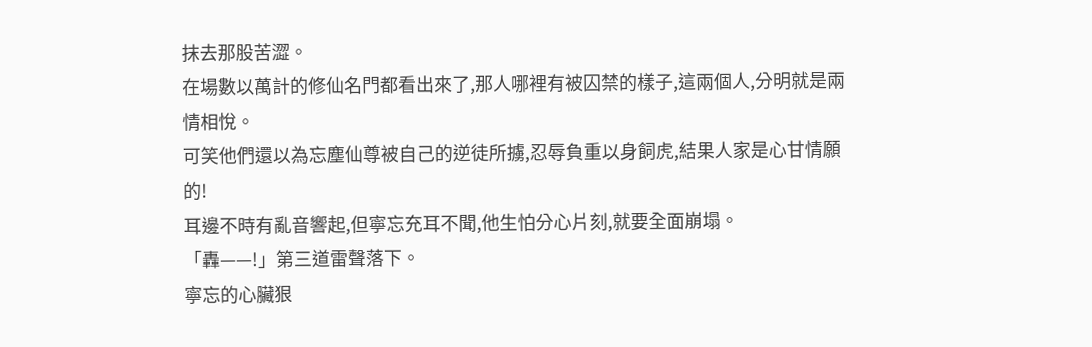抹去那股苦澀。
在場數以萬計的修仙名門都看出來了,那人哪裡有被囚禁的樣子,這兩個人,分明就是兩情相悅。
可笑他們還以為忘塵仙尊被自己的逆徒所擄,忍辱負重以身飼虎,結果人家是心甘情願的!
耳邊不時有亂音響起,但寧忘充耳不聞,他生怕分心片刻,就要全面崩塌。
「轟——!」第三道雷聲落下。
寧忘的心臟狠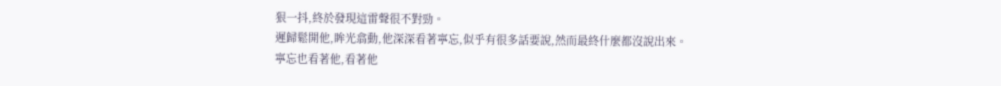狠一抖,終於發現這雷聲很不對勁。
遲歸鬆開他,眸光翕動,他深深看著寧忘,似乎有很多話要說,然而最終什麼都沒說出來。
寧忘也看著他,看著他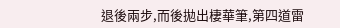退後兩步,而後拋出棲華筆,第四道雷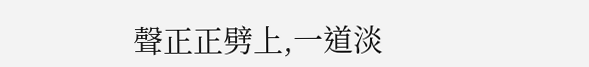聲正正劈上,一道淡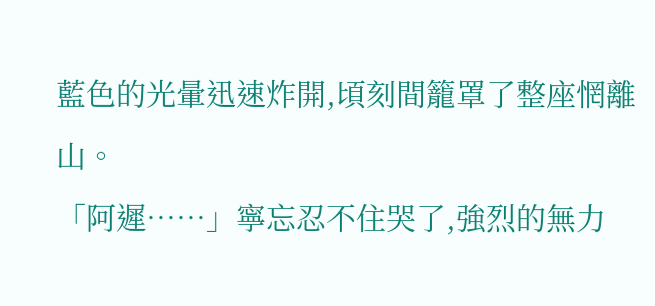藍色的光暈迅速炸開,頃刻間籠罩了整座惘離山。
「阿遲……」寧忘忍不住哭了,強烈的無力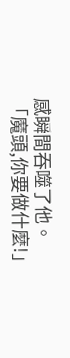感瞬間吞噬了他。
「魔頭,你要做什麼!」